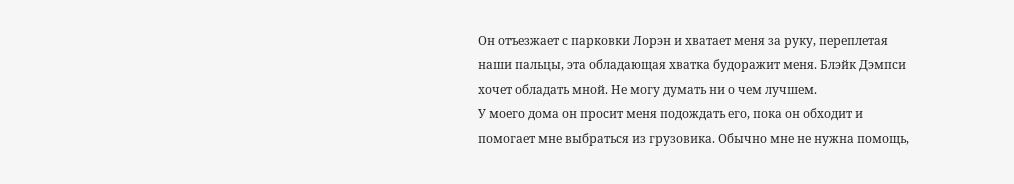Он отъезжает с парковки Лорэн и хватает меня за руку, переплетая наши пальцы, эта обладающая хватка будоражит меня. Блэйк Дэмпси хочет обладать мной. Не могу думать ни о чем лучшем.
У моего дома он просит меня подождать его, пока он обходит и помогает мне выбраться из грузовика. Обычно мне не нужна помощь,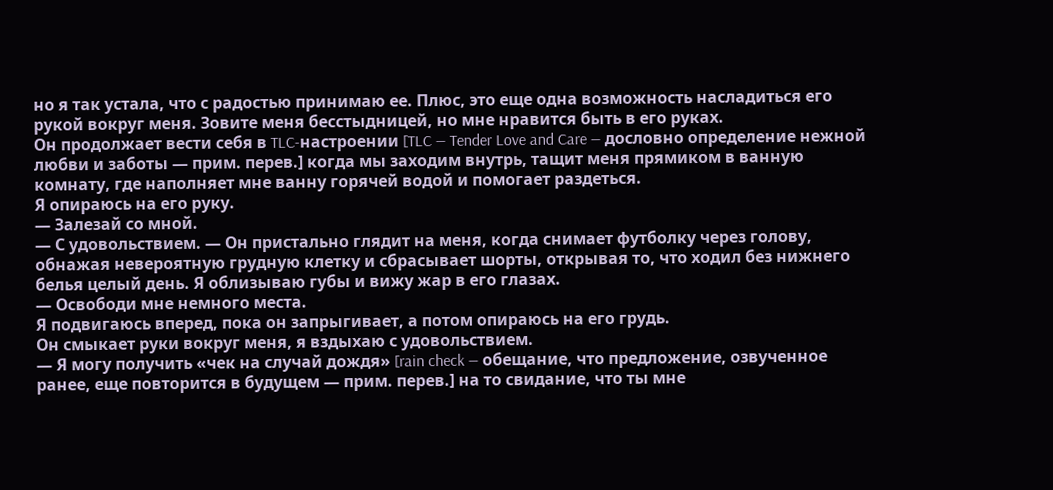но я так устала, что с радостью принимаю ее. Плюс, это еще одна возможность насладиться его рукой вокруг меня. Зовите меня бесстыдницей, но мне нравится быть в его руках.
Он продолжает вести себя в TLC-настроении [TLC — Tender Love and Care — дословно определение нежной любви и заботы — прим. перев.] когда мы заходим внутрь, тащит меня прямиком в ванную комнату, где наполняет мне ванну горячей водой и помогает раздеться.
Я опираюсь на его руку.
— Залезай со мной.
— С удовольствием. — Он пристально глядит на меня, когда снимает футболку через голову, обнажая невероятную грудную клетку и сбрасывает шорты, открывая то, что ходил без нижнего белья целый день. Я облизываю губы и вижу жар в его глазах.
— Освободи мне немного места.
Я подвигаюсь вперед, пока он запрыгивает, а потом опираюсь на его грудь.
Он смыкает руки вокруг меня, я вздыхаю с удовольствием.
— Я могу получить «чек на случай дождя» [rain check — обещание, что предложение, озвученное ранее, еще повторится в будущем — прим. перев.] на то свидание, что ты мне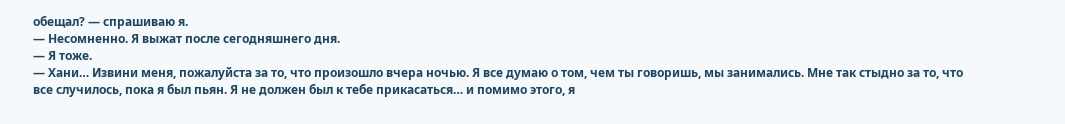обещал? — спрашиваю я.
— Несомненно. Я выжат после сегодняшнего дня.
— Я тоже.
— Хани… Извини меня, пожалуйста за то, что произошло вчера ночью. Я все думаю о том, чем ты говоришь, мы занимались. Мне так стыдно за то, что все случилось, пока я был пьян. Я не должен был к тебе прикасаться… и помимо этого, я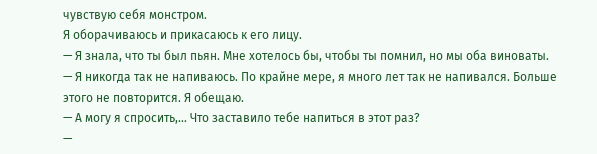чувствую себя монстром.
Я оборачиваюсь и прикасаюсь к его лицу.
— Я знала, что ты был пьян. Мне хотелось бы, чтобы ты помнил, но мы оба виноваты.
— Я никогда так не напиваюсь. По крайне мере, я много лет так не напивался. Больше этого не повторится. Я обещаю.
— А могу я спросить,… Что заставило тебе напиться в этот раз?
—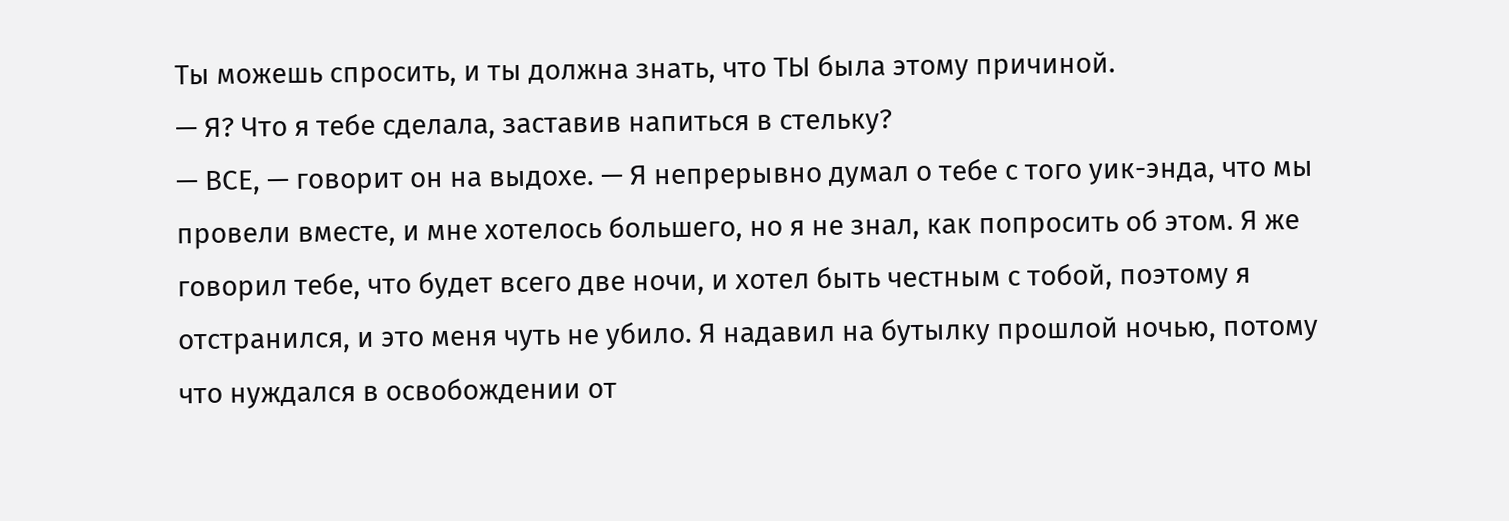Ты можешь спросить, и ты должна знать, что ТЫ была этому причиной.
— Я? Что я тебе сделала, заставив напиться в стельку?
— ВСЕ, — говорит он на выдохе. — Я непрерывно думал о тебе с того уик-энда, что мы провели вместе, и мне хотелось большего, но я не знал, как попросить об этом. Я же говорил тебе, что будет всего две ночи, и хотел быть честным с тобой, поэтому я отстранился, и это меня чуть не убило. Я надавил на бутылку прошлой ночью, потому что нуждался в освобождении от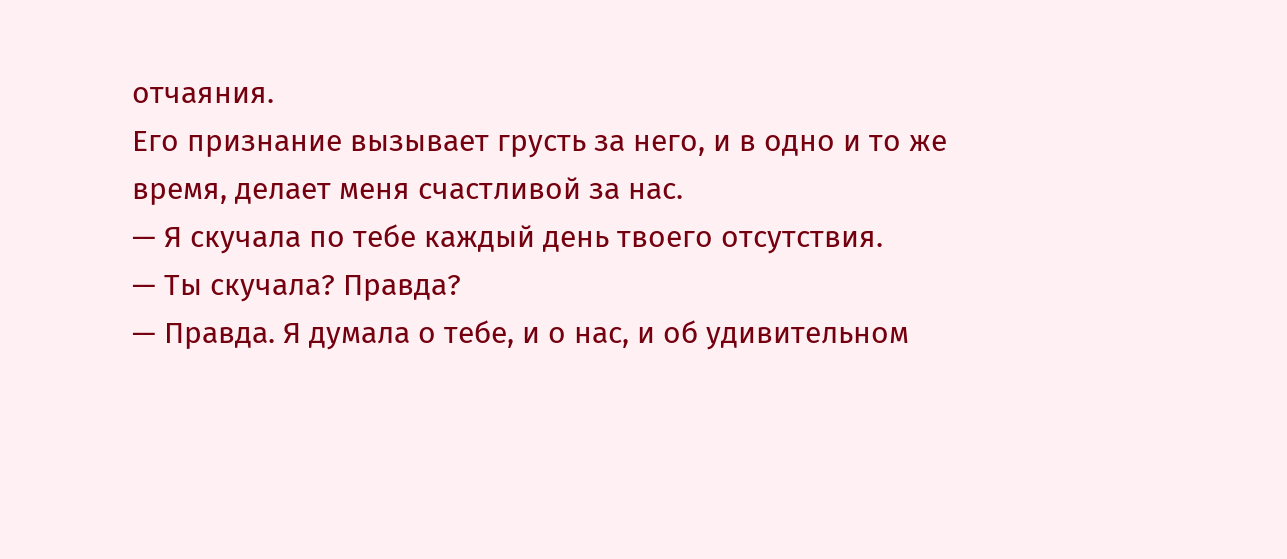отчаяния.
Его признание вызывает грусть за него, и в одно и то же время, делает меня счастливой за нас.
— Я скучала по тебе каждый день твоего отсутствия.
— Ты скучала? Правда?
— Правда. Я думала о тебе, и о нас, и об удивительном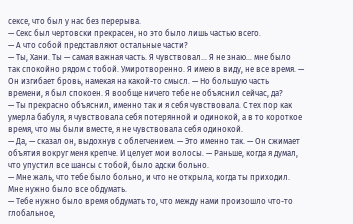сексе, что был у нас без перерыва.
— Секс был чертовски прекрасен, но это было лишь частью всего.
— А что собой представляют остальные части?
— Ты, Хани. Ты — самая важная часть. Я чувствовал… Я не знаю… мне было так спокойно рядом с тобой. Умиротворенно. Я имею в виду, не все время. — Он изгибает бровь, намекая на какой-то смысл. — Но большую часть времени, я был спокоен. Я вообще ничего тебе не объяснил сейчас, да?
— Ты прекрасно объяснил, именно так и я себя чувствовала. С тех пор как умерла бабуля, я чувствовала себя потерянной и одинокой, а в то короткое время, что мы были вместе, я не чувствовала себя одинокой.
— Да, — сказал он, выдохнув с облегчением. — Это именно так. — Он сжимает объятия вокруг меня крепче. И целует мои волосы. — Раньше, когда я думал, что упустил все шансы с тобой, было адски больно.
— Мне жаль, что тебе было больно, и что не открыла, когда ты приходил. Мне нужно было все обдумать.
— Тебе нужно было время обдумать то, что между нами произошло что-то глобальное,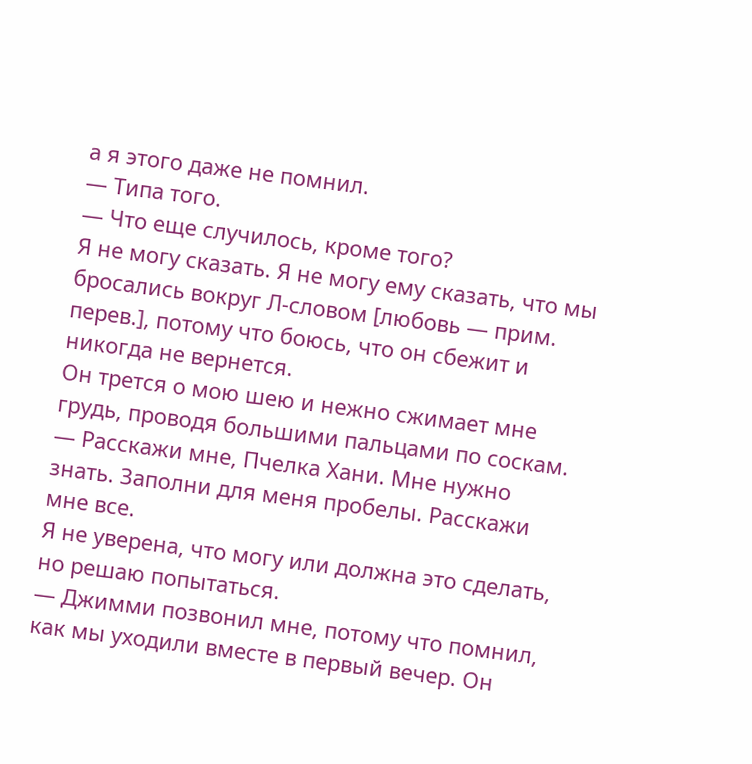а я этого даже не помнил.
— Типа того.
— Что еще случилось, кроме того?
Я не могу сказать. Я не могу ему сказать, что мы бросались вокруг Л-словом [любовь — прим. перев.], потому что боюсь, что он сбежит и никогда не вернется.
Он трется о мою шею и нежно сжимает мне грудь, проводя большими пальцами по соскам.
— Расскажи мне, Пчелка Хани. Мне нужно знать. Заполни для меня пробелы. Расскажи мне все.
Я не уверена, что могу или должна это сделать, но решаю попытаться.
— Джимми позвонил мне, потому что помнил, как мы уходили вместе в первый вечер. Он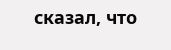сказал, что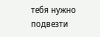тебя нужно подвезти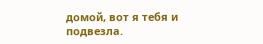домой, вот я тебя и подвезла.